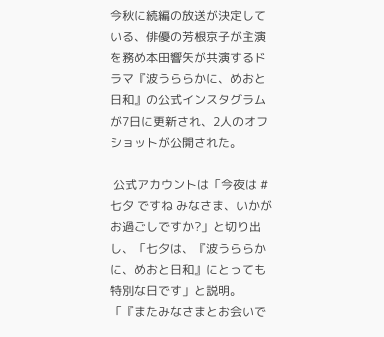今秋に続編の放送が決定している、俳優の芳根京子が主演を務め本田響矢が共演するドラマ『波うららかに、めおと日和』の公式インスタグラムが7日に更新され、2人のオフショットが公開された。

 公式アカウントは「今夜は #七夕 ですね みなさま、いかがお過ごしですか?」と切り出し、「七夕は、『波うららかに、めおと日和』にとっても特別な日です」と説明。
「『またみなさまとお会いで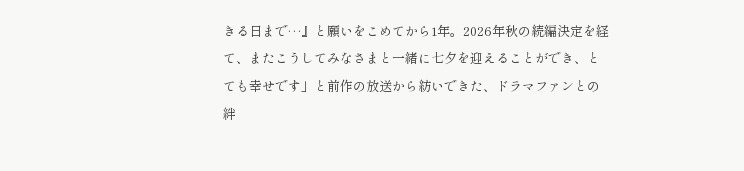きる日まで…』と願いをこめてから1年。2026年秋の続編決定を経て、またこうしてみなさまと一緒に七夕を迎えることができ、とても幸せです」と前作の放送から紡いできた、ドラマファンとの絆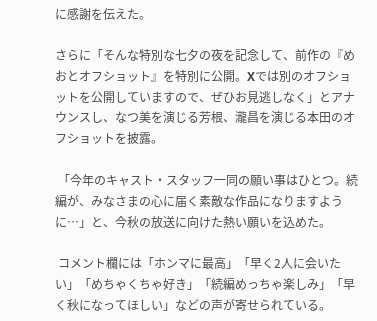に感謝を伝えた。

さらに「そんな特別な七夕の夜を記念して、前作の『めおとオフショット』を特別に公開。Xでは別のオフショットを公開していますので、ぜひお見逃しなく」とアナウンスし、なつ美を演じる芳根、瀧昌を演じる本田のオフショットを披露。

 「今年のキャスト・スタッフ一同の願い事はひとつ。続編が、みなさまの心に届く素敵な作品になりますように…」と、今秋の放送に向けた熱い願いを込めた。

 コメント欄には「ホンマに最高」「早く2人に会いたい」「めちゃくちゃ好き」「続編めっちゃ楽しみ」「早く秋になってほしい」などの声が寄せられている。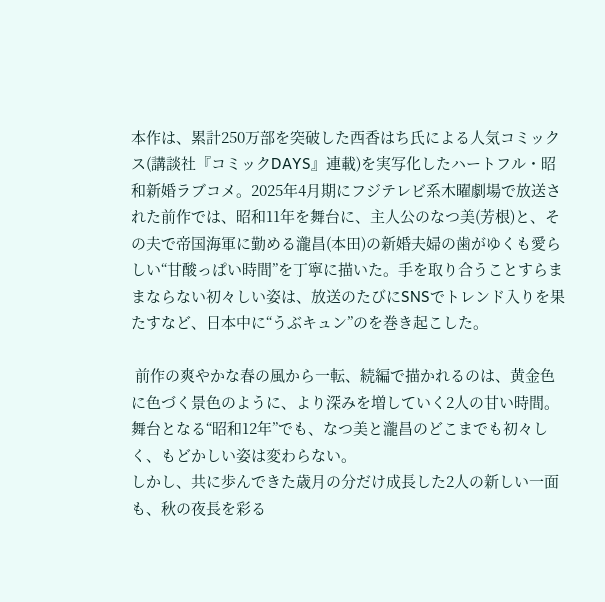本作は、累計250万部を突破した西香はち氏による人気コミックス(講談社『コミックDAYS』連載)を実写化したハートフル・昭和新婚ラブコメ。2025年4月期にフジテレビ系木曜劇場で放送された前作では、昭和11年を舞台に、主人公のなつ美(芳根)と、その夫で帝国海軍に勤める瀧昌(本田)の新婚夫婦の歯がゆくも愛らしい“甘酸っぱい時間”を丁寧に描いた。手を取り合うことすらままならない初々しい姿は、放送のたびにSNSでトレンド入りを果たすなど、日本中に“うぶキュン”のを巻き起こした。

 前作の爽やかな春の風から一転、続編で描かれるのは、黄金色に色づく景色のように、より深みを増していく2人の甘い時間。舞台となる“昭和12年”でも、なつ美と瀧昌のどこまでも初々しく、もどかしい姿は変わらない。
しかし、共に歩んできた歳月の分だけ成長した2人の新しい一面も、秋の夜長を彩る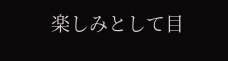楽しみとして目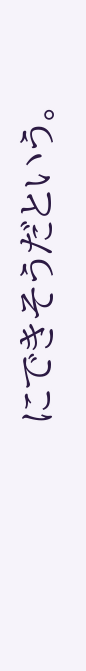にできそうだという。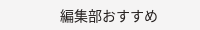編集部おすすめ